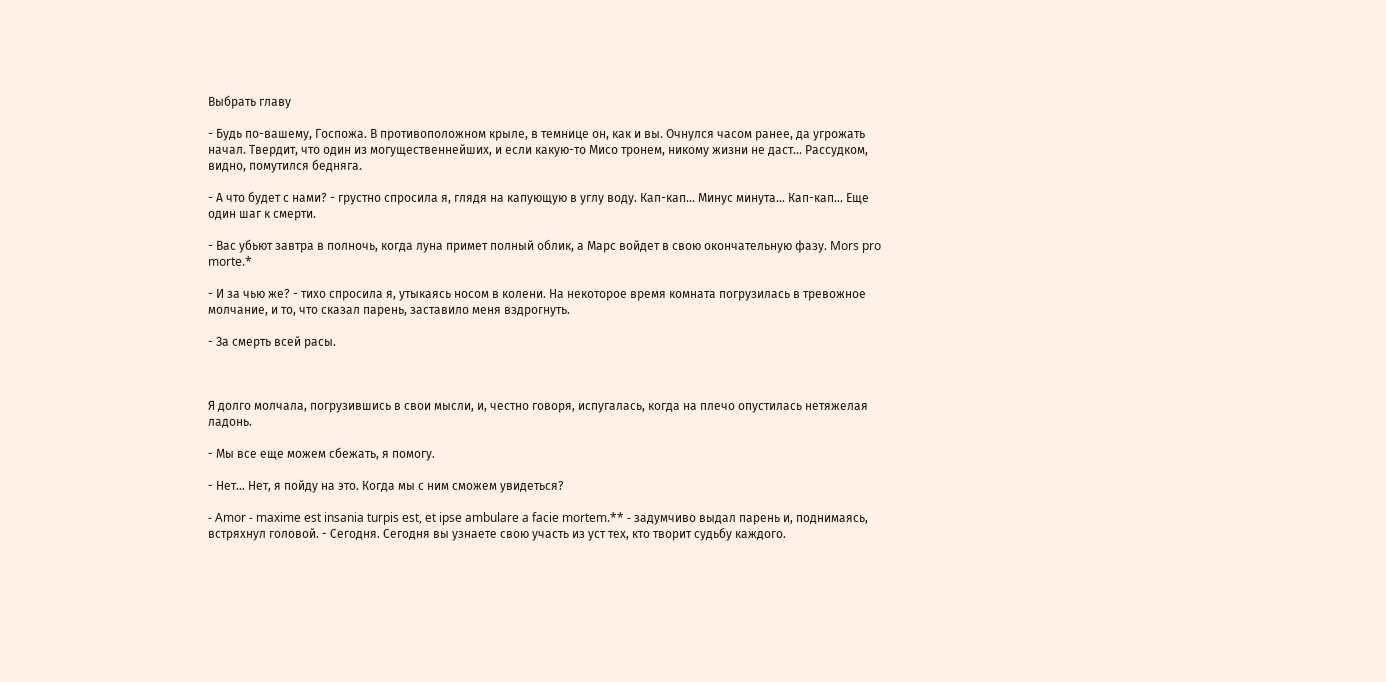Выбрать главу

- Будь по-вашему, Госпожа. В противоположном крыле, в темнице он, как и вы. Очнулся часом ранее, да угрожать начал. Твердит, что один из могущественнейших, и если какую-то Мисо тронем, никому жизни не даст... Рассудком, видно, помутился бедняга.

- А что будет с нами? - грустно спросила я, глядя на капующую в углу воду. Кап-кап... Минус минута... Кап-кап... Еще один шаг к смерти.

- Вас убьют завтра в полночь, когда луна примет полный облик, а Марс войдет в свою окончательную фазу. Mors pro morte.*

- И за чью же? - тихо спросила я, утыкаясь носом в колени. На некоторое время комната погрузилась в тревожное молчание, и то, что сказал парень, заставило меня вздрогнуть.

- За смерть всей расы.



Я долго молчала, погрузившись в свои мысли, и, честно говоря, испугалась, когда на плечо опустилась нетяжелая ладонь.

- Мы все еще можем сбежать, я помогу.

- Нет... Нет, я пойду на это. Когда мы с ним сможем увидеться?

- Amor - maxime est insania turpis est, et ipse ambulare a facie mortem.** - задумчиво выдал парень и, поднимаясь, встряхнул головой. - Сегодня. Сегодня вы узнаете свою участь из уст тех, кто творит судьбу каждого.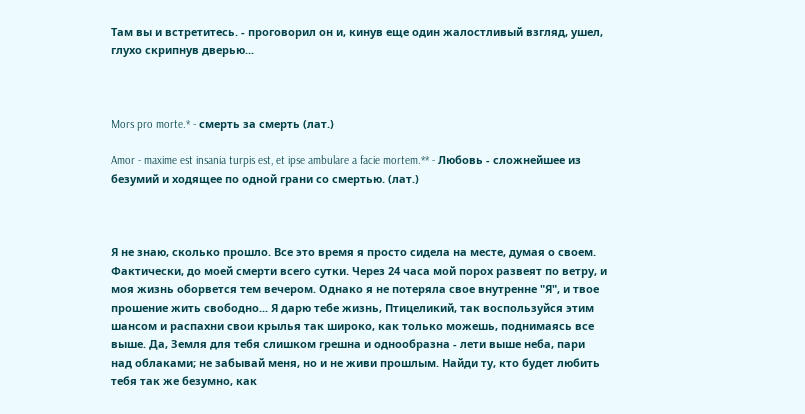Там вы и встретитесь. - проговорил он и, кинув еще один жалостливый взгляд, ушел, глухо скрипнув дверью...



Mors pro morte.* - смерть за смерть (лат.)

Amor - maxime est insania turpis est, et ipse ambulare a facie mortem.** - Любовь - сложнейшее из безумий и ходящее по одной грани со смертью. (лат.)



Я не знаю, сколько прошло. Все это время я просто сидела на месте, думая о своем. Фактически, до моей смерти всего сутки. Через 24 часа мой порох развеят по ветру, и моя жизнь оборвется тем вечером. Однако я не потеряла свое внутренне "Я", и твое прошение жить свободно... Я дарю тебе жизнь, Птицеликий, так воспользуйся этим шансом и распахни свои крылья так широко, как только можешь, поднимаясь все выше. Да, Земля для тебя слишком грешна и однообразна - лети выше неба, пари над облаками; не забывай меня, но и не живи прошлым. Найди ту, кто будет любить тебя так же безумно, как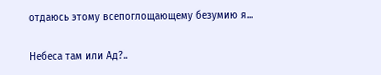отдаюсь этому всепоглощающему безумию я...

Небеса там или Ад?..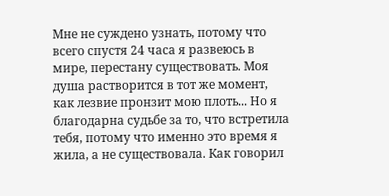Мне не суждено узнать, потому что всего спустя 24 часа я развеюсь в мире, перестану существовать. Моя душа растворится в тот же момент, как лезвие пронзит мою плоть... Но я благодарна судьбе за то, что встретила тебя, потому что именно это время я жила, а не существовала. Как говорил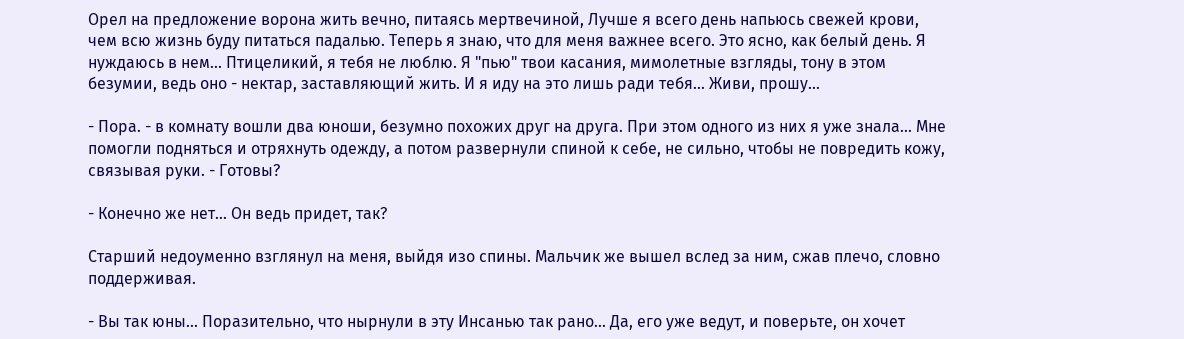Орел на предложение ворона жить вечно, питаясь мертвечиной, Лучше я всего день напьюсь свежей крови, чем всю жизнь буду питаться падалью. Теперь я знаю, что для меня важнее всего. Это ясно, как белый день. Я нуждаюсь в нем... Птицеликий, я тебя не люблю. Я "пью" твои касания, мимолетные взгляды, тону в этом безумии, ведь оно - нектар, заставляющий жить. И я иду на это лишь ради тебя... Живи, прошу...

- Пора. - в комнату вошли два юноши, безумно похожих друг на друга. При этом одного из них я уже знала... Мне помогли подняться и отряхнуть одежду, а потом развернули спиной к себе, не сильно, чтобы не повредить кожу, связывая руки. - Готовы?

- Конечно же нет... Он ведь придет, так?

Старший недоуменно взглянул на меня, выйдя изо спины. Мальчик же вышел вслед за ним, сжав плечо, словно поддерживая.

- Вы так юны... Поразительно, что нырнули в эту Инсанью так рано... Да, его уже ведут, и поверьте, он хочет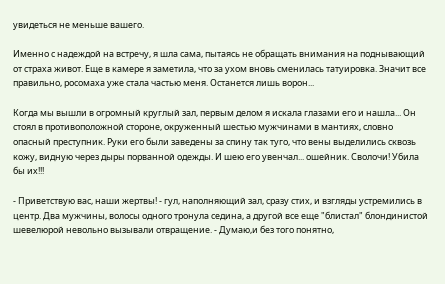увидеться не меньше вашего.

Именно с надеждой на встречу, я шла сама, пытаясь не обращать внимания на поднывающий от страха живот. Еще в камере я заметила, что за ухом вновь сменилась татуировка. Значит все правильно, росомаха уже стала частью меня. Останется лишь ворон...

Когда мы вышли в огромный круглый зал, первым делом я искала глазами его и нашла... Он стоял в противоположной стороне, окруженный шестью мужчинами в мантиях, словно опасный преступник. Руки его были заведены за спину так туго, что вены выделились сквозь кожу, видную через дыры порванной одежды. И шею его увенчал... ошейник. Сволочи! Убила бы их!!!

- Приветствую вас, наши жертвы! - гул, наполняющий зал, сразу стих, и взгляды устремились в центр. Два мужчины, волосы одного тронула седина, а другой все еще "блистал" блондинистой шевелюрой невольно вызывали отвращение. - Думаю,и без того понятно,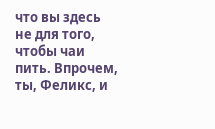что вы здесь не для того, чтобы чаи пить. Впрочем, ты, Феликс, и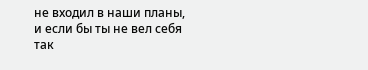не входил в наши планы, и если бы ты не вел себя так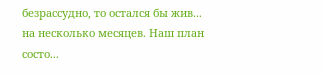безрассудно, то остался бы жив... на несколько месяцев. Наш план состо...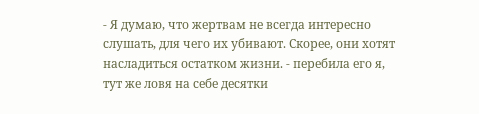- Я думаю, что жертвам не всегда интересно слушать, для чего их убивают. Скорее, они хотят насладиться остатком жизни. - перебила его я, тут же ловя на себе десятки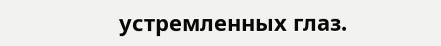устремленных глаз.